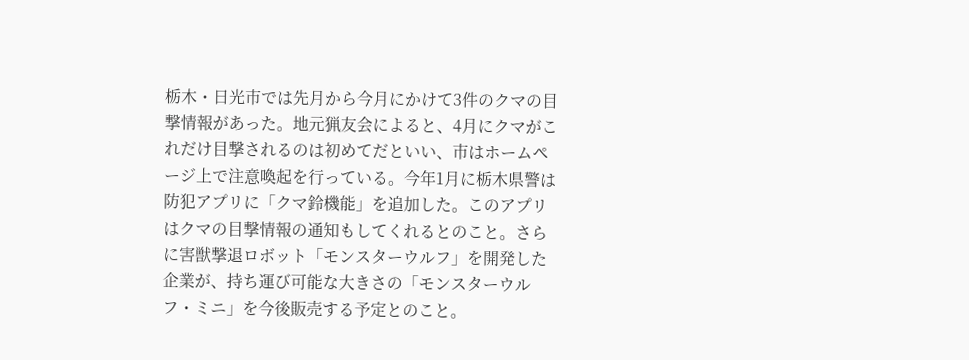栃木・日光市では先月から今月にかけて3件のクマの目撃情報があった。地元猟友会によると、4月にクマがこれだけ目撃されるのは初めてだといい、市はホームページ上で注意喚起を行っている。今年1月に栃木県警は防犯アプリに「クマ鈴機能」を追加した。このアプリはクマの目撃情報の通知もしてくれるとのこと。さらに害獣撃退ロボット「モンスターウルフ」を開発した企業が、持ち運び可能な大きさの「モンスターウルフ・ミニ」を今後販売する予定とのこと。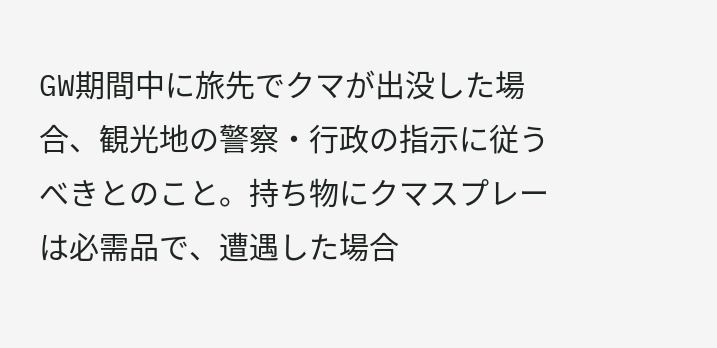GW期間中に旅先でクマが出没した場合、観光地の警察・行政の指示に従うべきとのこと。持ち物にクマスプレーは必需品で、遭遇した場合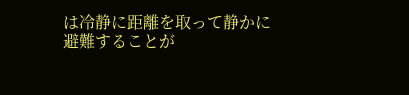は冷静に距離を取って静かに避難することが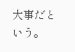大事だという。